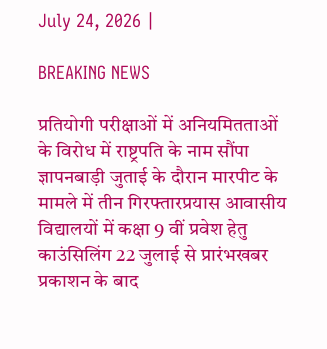July 24, 2026 |

BREAKING NEWS

प्रतियोगी परीक्षाओं में अनियमितताओं के विरोध में राष्ट्रपति के नाम सौंपा ज्ञापनबाड़ी जुताई के दौरान मारपीट के मामले में तीन गिरफ्तारप्रयास आवासीय विद्यालयों में कक्षा 9 वीं प्रवेश हेतु काउंसिलिंग 22 जुलाई से प्रारंभखबर प्रकाशन के बाद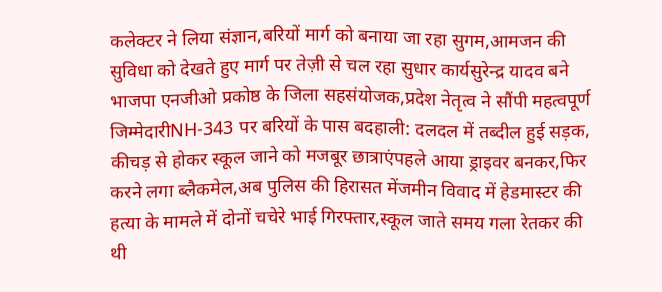कलेक्टर ने लिया संज्ञान,बरियों मार्ग को बनाया जा रहा सुगम,आमजन की सुविधा को देखते हुए मार्ग पर तेज़ी से चल रहा सुधार कार्यसुरेन्द्र यादव बने भाजपा एनजीओ प्रकोष्ठ के जिला सहसंयोजक,प्रदेश नेतृत्व ने सौंपी महत्वपूर्ण जिम्मेदारीNH-343 पर बरियों के पास बदहाली: दलदल में तब्दील हुई सड़क, कीचड़ से होकर स्कूल जाने को मजबूर छात्राएंपहले आया ड्राइवर बनकर,फिर करने लगा ब्लैकमेल,अब पुलिस की हिरासत मेंजमीन विवाद में हेडमास्टर की हत्या के मामले में दोनों चचेरे भाई गिरफ्तार,स्कूल जाते समय गला रेतकर की थी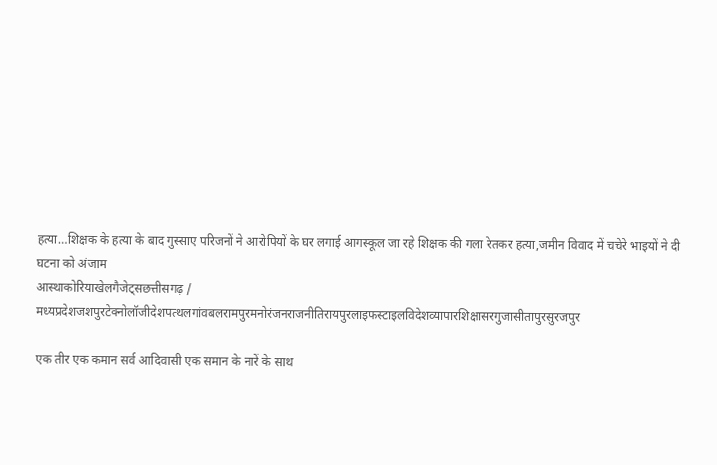हत्या…शिक्षक के हत्या के बाद गुस्साए परिजनों ने आरोपियों के घर लगाई आगस्कूल जा रहे शिक्षक की गला रेतकर हत्या,जमीन विवाद में चचेरे भाइयों ने दी घटना को अंजाम
आस्थाकोरियाखेलगैजेट्सछत्तीसगढ़ / मध्यप्रदेशजशपुरटेक्नोलॉजीदेशपत्थलगांवबलरामपुरमनोरंजनराजनीतिरायपुरलाइफस्टाइलविदेशव्यापारशिक्षासरगुजासीतापुरसुरजपुर

एक तीर एक कमान सर्व आदिवासी एक समान के नारें के साथ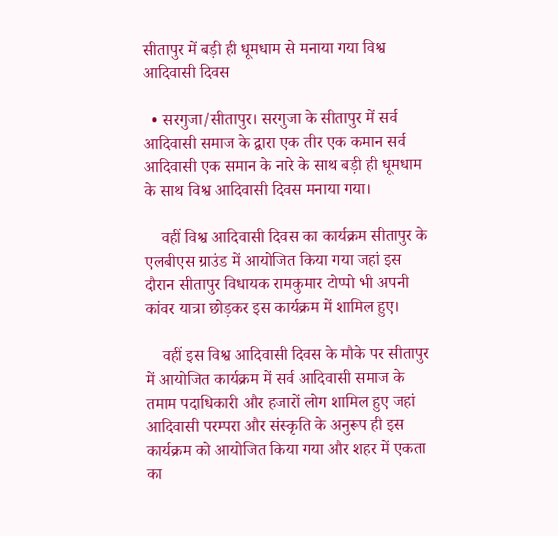सीतापुर में बड़ी ही धूमधाम से मनाया गया विश्व आदिवासी दिवस

  • सरगुजा/सीतापुर। सरगुजा के सीतापुर में सर्व आदिवासी समाज के द्वारा एक तीर एक कमान सर्व आदिवासी एक समान के नारे के साथ बड़ी ही धूमधाम के साथ विश्व आदिवासी दिवस मनाया गया।

    वहीं विश्व आदिवासी दिवस का कार्यक्रम सीतापुर के एलबीएस ग्राउंड में आयोजित किया गया जहां इस दौरान सीतापुर विधायक रामकुमार टोप्पो भी अपनी कांवर यात्रा छोड़कर इस कार्यक्रम में शामिल हुए।

    वहीं इस विश्व आदिवासी दिवस के मौके पर सीतापुर में आयोजित कार्यक्रम में सर्व आदिवासी समाज के तमाम पदाधिकारी और हजारों लोग शामिल हुए जहां आदिवासी परम्परा और संस्कृति के अनुरूप ही इस कार्यक्रम को आयोजित किया गया और शहर में एकता का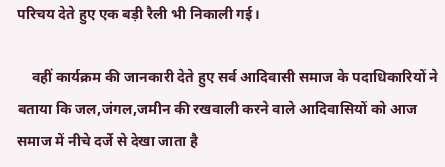परिचय देते हुए एक बड़ी रैली भी निकाली गई।

    वहीं कार्यक्रम की जानकारी देते हुए सर्व आदिवासी समाज के पदाधिकारियों ने बताया कि जल,जंगल,जमीन की रखवाली करने वाले आदिवासियों को आज समाज में नीचे दर्जे से देखा जाता है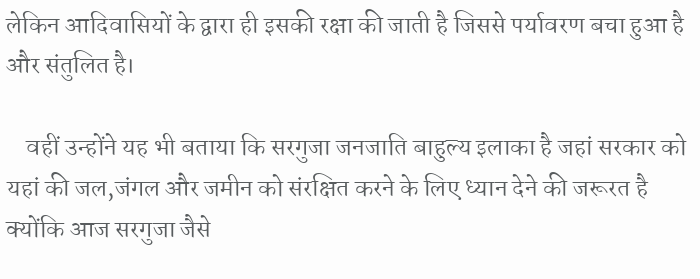लेकिन आदिवासियों के द्वारा ही इसकी रक्षा की जाती है जिससे पर्यावरण बचा हुआ है और संतुलित है।

    वहीं उन्होंने यह भी बताया कि सरगुजा जनजाति बाहुल्य इलाका है जहां सरकार को यहां की जल,जंगल और जमीन को संरक्षित करने के लिए ध्यान देने की जरूरत है क्योंकि आज सरगुजा जैसे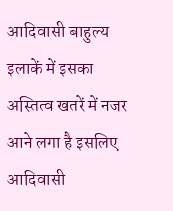आदिवासी बाहुल्य इलाकें में इसका अस्तित्व खतरें में नजर आने लगा है इसलिए आदिवासी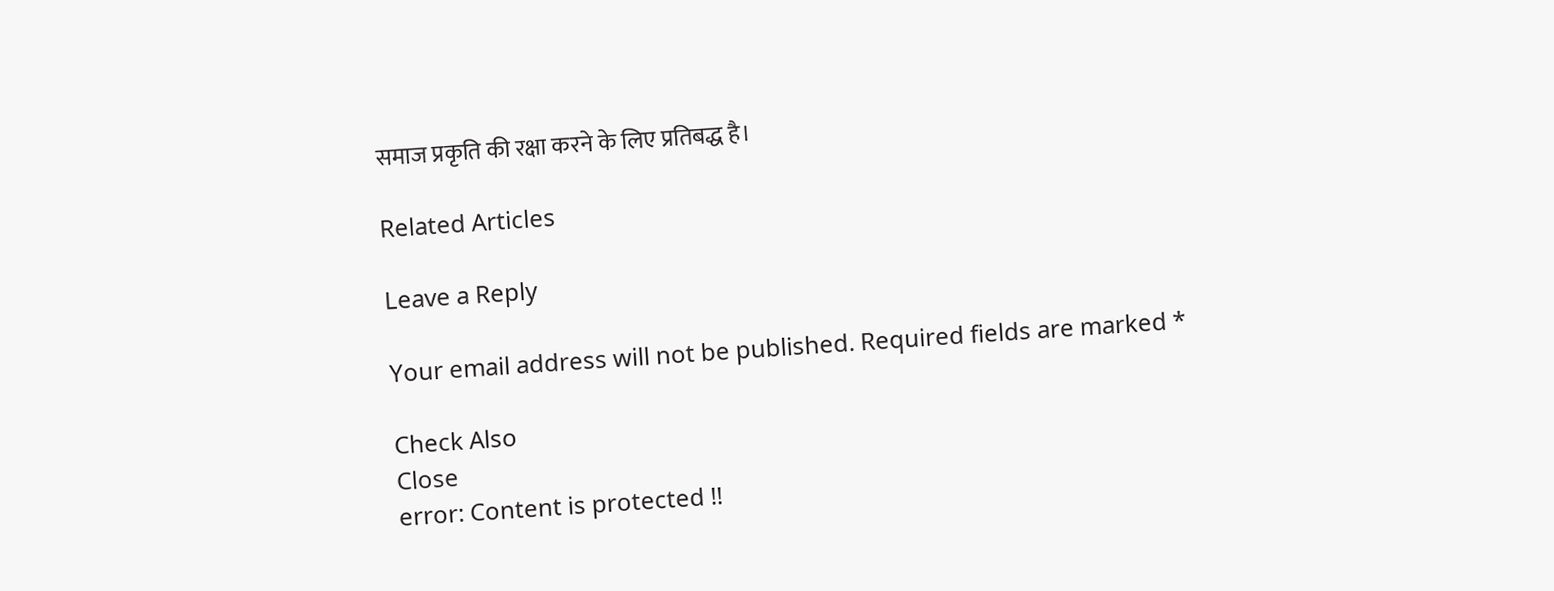समाज प्रकृति की रक्षा करने के लिए प्रतिबद्ध है।

Related Articles

Leave a Reply

Your email address will not be published. Required fields are marked *

Check Also
Close
error: Content is protected !!